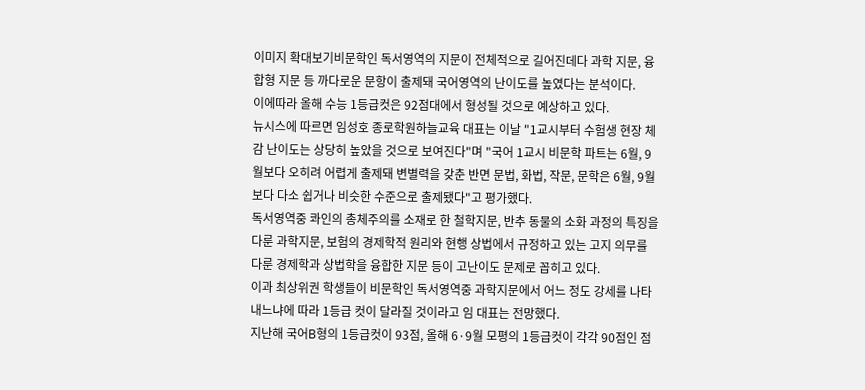이미지 확대보기비문학인 독서영역의 지문이 전체적으로 길어진데다 과학 지문, 융합형 지문 등 까다로운 문항이 출제돼 국어영역의 난이도를 높였다는 분석이다.
이에따라 올해 수능 1등급컷은 92점대에서 형성될 것으로 예상하고 있다.
뉴시스에 따르면 임성호 종로학원하늘교육 대표는 이날 "1교시부터 수험생 현장 체감 난이도는 상당히 높았을 것으로 보여진다"며 "국어 1교시 비문학 파트는 6월, 9월보다 오히려 어렵게 출제돼 변별력을 갖춘 반면 문법, 화법, 작문, 문학은 6월, 9월보다 다소 쉽거나 비슷한 수준으로 출제됐다"고 평가했다.
독서영역중 콰인의 총체주의를 소재로 한 철학지문, 반추 동물의 소화 과정의 특징을 다룬 과학지문, 보험의 경제학적 원리와 현행 상법에서 규정하고 있는 고지 의무를 다룬 경제학과 상법학을 융합한 지문 등이 고난이도 문제로 꼽히고 있다.
이과 최상위권 학생들이 비문학인 독서영역중 과학지문에서 어느 정도 강세를 나타내느냐에 따라 1등급 컷이 달라질 것이라고 임 대표는 전망했다.
지난해 국어B형의 1등급컷이 93점, 올해 6·9월 모평의 1등급컷이 각각 90점인 점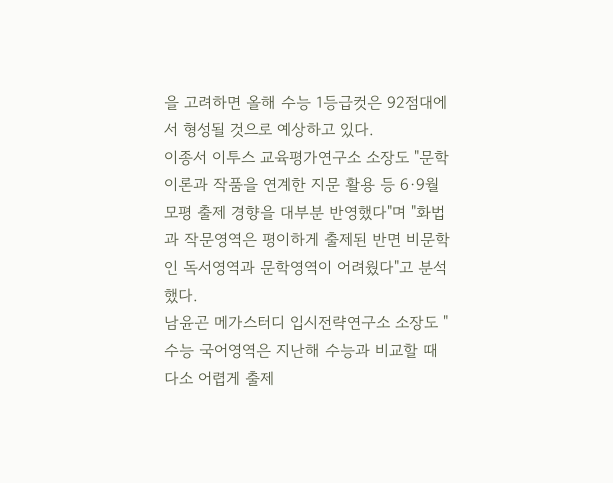을 고려하면 올해 수능 1등급컷은 92점대에서 형성될 것으로 예상하고 있다.
이종서 이투스 교육평가연구소 소장도 "문학 이론과 작품을 연계한 지문 활용 등 6·9월 모평 출제 경향을 대부분 반영했다"며 "화법과 작문영역은 평이하게 출제된 반면 비문학인 독서영역과 문학영역이 어려웠다"고 분석했다.
남윤곤 메가스터디 입시전략연구소 소장도 "수능 국어영역은 지난해 수능과 비교할 때 다소 어렵게 출제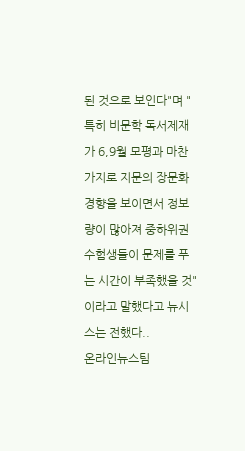된 것으로 보인다"며 "특히 비문학 독서제재가 6,9월 모평과 마찬가지로 지문의 장문화 경향을 보이면서 정보량이 많아져 중하위권 수험생들이 문제를 푸는 시간이 부족했을 것"이라고 말했다고 뉴시스는 전했다..
온라인뉴스팀